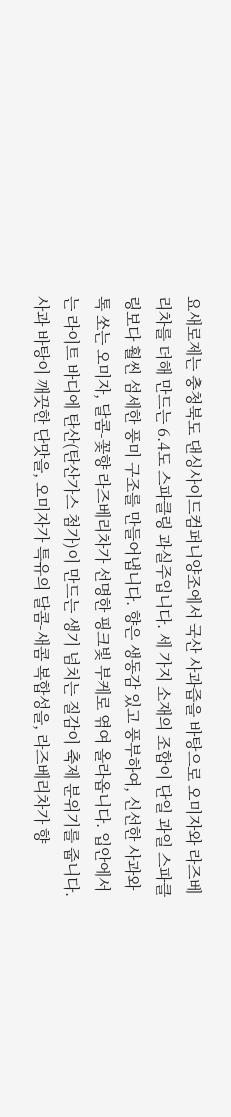요새로제는 충청북도 댄싱사이드컴퍼니양조에서 국산 사과즙을 바탕으로 오미자와 라즈베리차를 더해 만드는 6.4도 스파클링 과실주입니다. 세 가지 소재의 조합이 단일 과일 스파클링보다 훨씬 섬세한 풍미 구조를 만들어냅니다. 향은 생동감 있고 풍부하여, 신선한 사과와 톡 쏘는 오미자, 달콤-꽃향 라즈베리차가 선명한 핑크빛 부케로 엮여 올라옵니다. 입안에서는 라이트 바디에 탄산(탄산가스 첨가)이 만드는 생기 넘치는 질감이 축제 분위기를 줍니다. 사과 바탕이 깨끗한 단맛을, 오미자가 특유의 달콤-새콤 복합성을, 라즈베리차가 향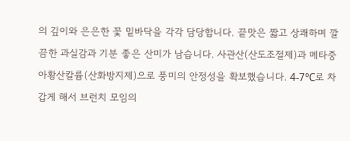의 깊이와 은은한 꽃 밑바닥을 각각 담당합니다. 끝맛은 짧고 상쾌하며 깔끔한 과실감과 기분 좋은 산미가 남습니다. 사관산(산도조절제)과 메타중아황산칼륨(산화방지제)으로 풍미의 안정성을 확보했습니다. 4-7°C로 차갑게 해서 브런치 모임의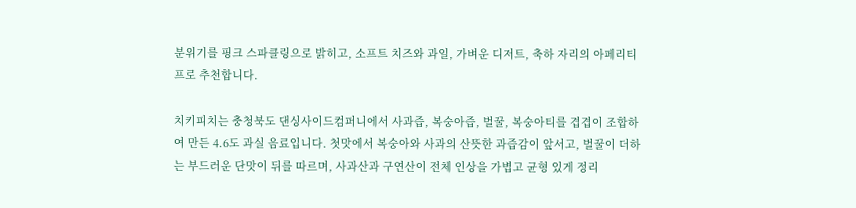분위기를 핑크 스파클링으로 밝히고, 소프트 치즈와 과일, 가벼운 디저트, 축하 자리의 아페리티프로 추천합니다.

치키피치는 충청북도 댄싱사이드컴퍼니에서 사과즙, 복숭아즙, 벌꿀, 복숭아티를 겹겹이 조합하여 만든 4.6도 과실 음료입니다. 첫맛에서 복숭아와 사과의 산뜻한 과즙감이 앞서고, 벌꿀이 더하는 부드러운 단맛이 뒤를 따르며, 사과산과 구연산이 전체 인상을 가볍고 균형 있게 정리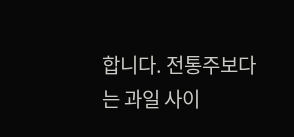합니다. 전통주보다는 과일 사이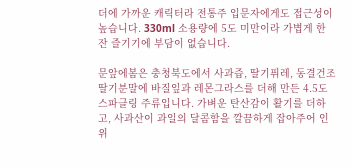더에 가까운 캐릭터라 전통주 입문자에게도 접근성이 높습니다. 330ml 소용량에 5도 미만이라 가볍게 한 잔 즐기기에 부담이 없습니다.

문앞에봄은 충청북도에서 사과즙, 딸기퓌레, 동결건조 딸기분말에 바질잎과 레몬그라스를 더해 만든 4.5도 스파클링 주류입니다. 가벼운 탄산감이 활기를 더하고, 사과산이 과일의 달콤함을 깔끔하게 잡아주어 인위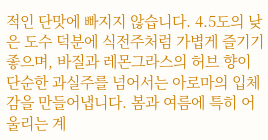적인 단맛에 빠지지 않습니다. 4.5도의 낮은 도수 덕분에 식전주처럼 가볍게 즐기기 좋으며, 바질과 레몬그라스의 허브 향이 단순한 과실주를 넘어서는 아로마의 입체감을 만들어냅니다. 봄과 여름에 특히 어울리는 계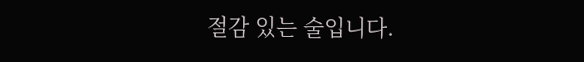절감 있는 술입니다.